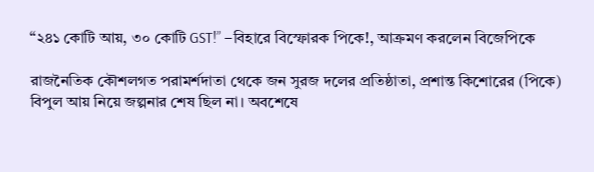“২৪১ কোটি আয়, ৩০ কোটি GST!” –বিহারে বিস্ফোরক পিকে!, আক্রমণ করলেন বিজেপিকে

রাজনৈতিক কৌশলগত পরামর্শদাতা থেকে জন সুরজ দলের প্রতিষ্ঠাতা, প্রশান্ত কিশোরের (পিকে) বিপুল আয় নিয়ে জল্পনার শেষ ছিল না। অবশেষে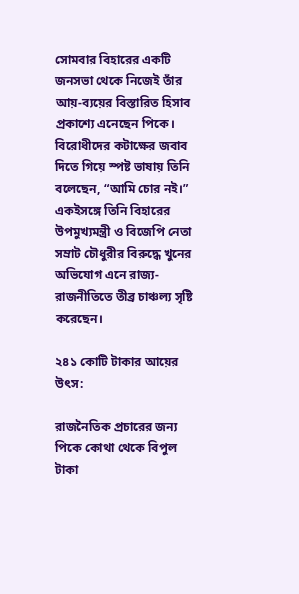সোমবার বিহারের একটি জনসভা থেকে নিজেই তাঁর আয়-ব্যয়ের বিস্তারিত হিসাব প্রকাশ্যে এনেছেন পিকে। বিরোধীদের কটাক্ষের জবাব দিতে গিয়ে স্পষ্ট ভাষায় তিনি বলেছেন, “আমি চোর নই।” একইসঙ্গে তিনি বিহারের উপমুখ্যমন্ত্রী ও বিজেপি নেতা সম্রাট চৌধুরীর বিরুদ্ধে খুনের অভিযোগ এনে রাজ্য-রাজনীতিতে তীব্র চাঞ্চল্য সৃষ্টি করেছেন।

২৪১ কোটি টাকার আয়ের উৎস:

রাজনৈতিক প্রচারের জন্য পিকে কোথা থেকে বিপুল টাকা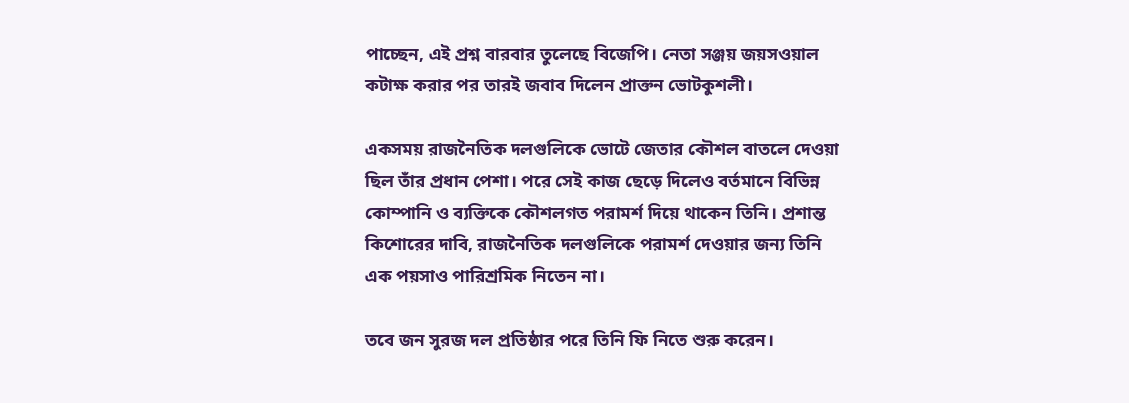পাচ্ছেন, এই প্রশ্ন বারবার তুলেছে বিজেপি। নেতা সঞ্জয় জয়সওয়াল কটাক্ষ করার পর তারই জবাব দিলেন প্রাক্তন ভোটকুশলী।

একসময় রাজনৈতিক দলগুলিকে ভোটে জেতার কৌশল বাতলে দেওয়া ছিল তাঁর প্রধান পেশা। পরে সেই কাজ ছেড়ে দিলেও বর্তমানে বিভিন্ন কোম্পানি ও ব্যক্তিকে কৌশলগত পরামর্শ দিয়ে থাকেন তিনি। প্রশান্ত কিশোরের দাবি, রাজনৈতিক দলগুলিকে পরামর্শ দেওয়ার জন্য তিনি এক পয়সাও পারিশ্রমিক নিতেন না।

তবে জন সুরজ দল প্রতিষ্ঠার পরে তিনি ফি নিতে শুরু করেন।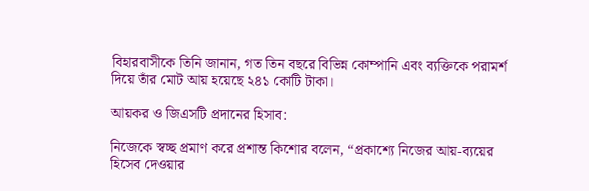বিহারবাসীকে তিনি জানান, গত তিন বছরে বিভিন্ন কোম্পানি এবং ব্যক্তিকে পরামর্শ দিয়ে তাঁর মোট আয় হয়েছে ২৪১ কোটি টাকা।

আয়কর ও জিএসটি প্রদানের হিসাব:

নিজেকে স্বচ্ছ প্রমাণ করে প্রশান্ত কিশোর বলেন, “প্রকাশ্যে নিজের আয়-ব্যয়ের হিসেব দেওয়ার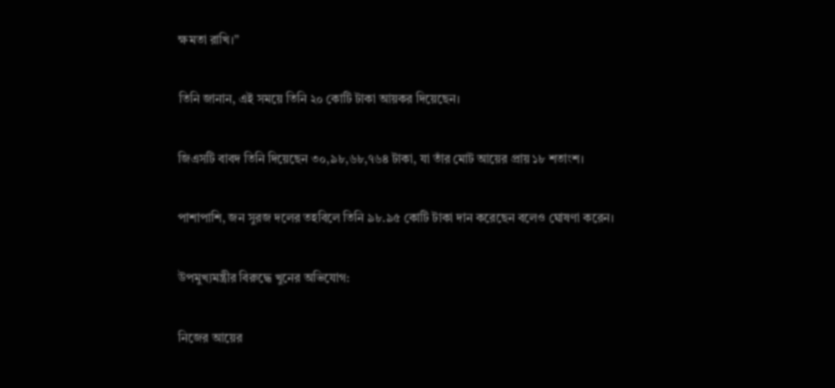ক্ষমতা রাখি।”

তিনি জানান, এই সময়ে তিনি ২০ কোটি টাকা আয়কর দিয়েছেন।

জিএসটি বাবদ তিনি দিয়েছেন ৩০,৯৮,৬৮,৭৬৪ টাকা, যা তাঁর মোট আয়ের প্রায় ১৮ শতাংশ।

পাশাপাশি, জন সুরজ দলের তহবিলে তিনি ৯৮.৯৫ কোটি টাকা দান করেছেন বলেও ঘোষণা করেন।

উপমুখ্যমন্ত্রীর বিরুদ্ধে খুনের অভিযোগ:

নিজের আয়ের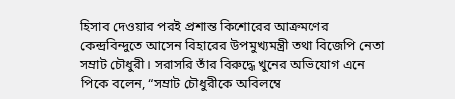হিসাব দেওয়ার পরই প্রশান্ত কিশোরের আক্রমণের কেন্দ্রবিন্দুতে আসেন বিহারের উপমুখ্যমন্ত্রী তথা বিজেপি নেতা সম্রাট চৌধুরী। সরাসরি তাঁর বিরুদ্ধে খুনের অভিযোগ এনে পিকে বলেন, “সম্রাট চৌধুরীকে অবিলম্বে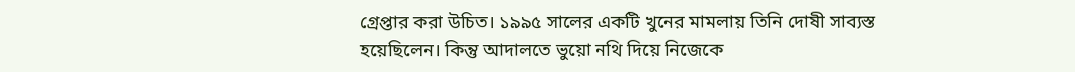গ্রেপ্তার করা উচিত। ১৯৯৫ সালের একটি খুনের মামলায় তিনি দোষী সাব্যস্ত হয়েছিলেন। কিন্তু আদালতে ভুয়ো নথি দিয়ে নিজেকে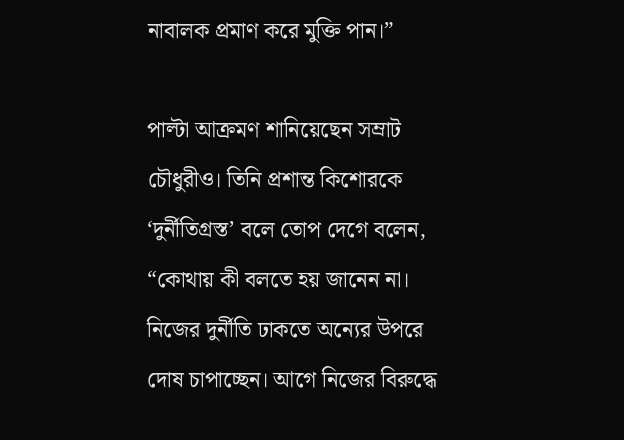নাবালক প্রমাণ করে মুক্তি পান।”

পাল্টা আক্রমণ শানিয়েছেন সম্রাট চৌধুরীও। তিনি প্রশান্ত কিশোরকে ‘দুর্নীতিগ্রস্ত’ বলে তোপ দেগে বলেন, “কোথায় কী বলতে হয় জানেন না। নিজের দুর্নীতি ঢাকতে অন্যের উপরে দোষ চাপাচ্ছেন। আগে নিজের বিরুদ্ধে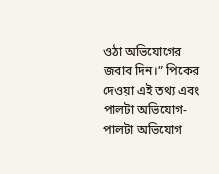ওঠা অভিযোগের জবাব দিন।” পিকের দেওয়া এই তথ্য এবং পালটা অভিযোগ-পালটা অভিযোগ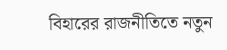বিহারের রাজনীতিতে নতুন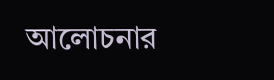আলোচনার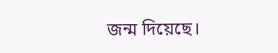জন্ম দিয়েছে।